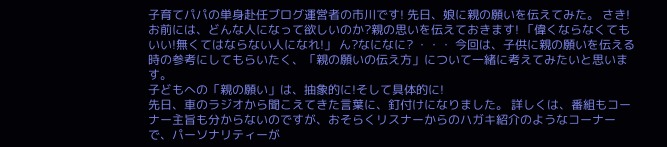子育てパパの単身赴任ブログ運営者の市川です! 先日、娘に親の願いを伝えてみた。 さき!お前には、どんな人になって欲しいのか?親の思いを伝えておきます! 「偉くならなくてもいい!無くてはならない人になれ!」 ん?なになに? ・・・ 今回は、子供に親の願いを伝える時の参考にしてもらいたく、「親の願いの伝え方」について一緒に考えてみたいと思います。
子どもへの「親の願い」は、抽象的に!そして具体的に!
先日、車のラジオから聞こえてきた言葉に、釘付けになりました。 詳しくは、番組もコーナー主旨も分からないのですが、おそらくリスナーからのハガキ紹介のようなコーナーで、パーソナリティーが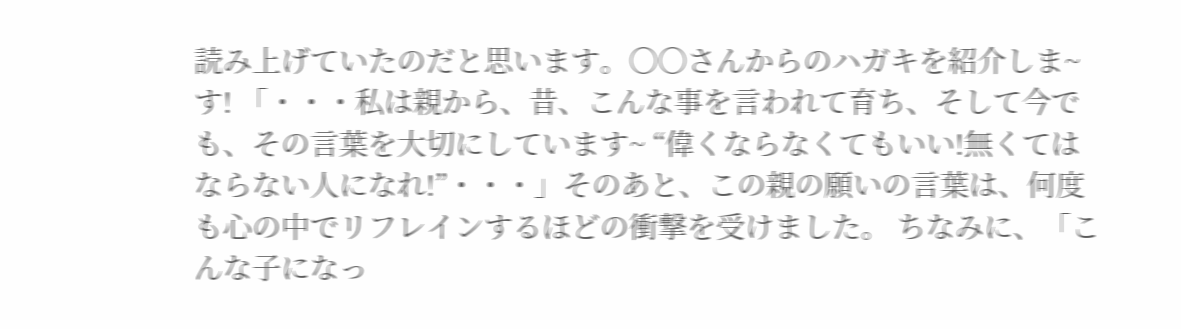読み上げていたのだと思います。〇〇さんからのハガキを紹介しま~す! 「・・・私は親から、昔、こんな事を言われて育ち、そして今でも、その言葉を大切にしています~ “偉くならなくてもいい!無くてはならない人になれ!”・・・」そのあと、この親の願いの言葉は、何度も心の中でリフレインするほどの衝撃を受けました。 ちなみに、「こんな子になっ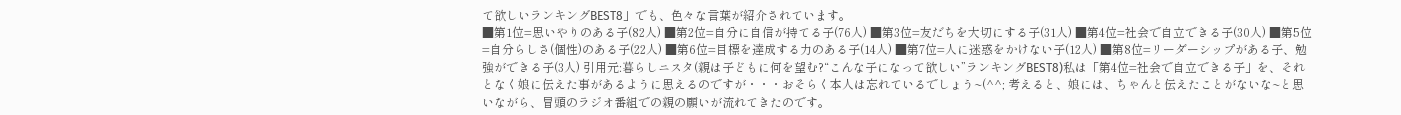て欲しいランキングBEST8」でも、色々な言葉が紹介されています。
■第1位=思いやりのある子(82人) ■第2位=自分に自信が持てる子(76人) ■第3位=友だちを大切にする子(31人) ■第4位=社会で自立できる子(30人) ■第5位=自分らしさ(個性)のある子(22人) ■第6位=目標を達成する力のある子(14人) ■第7位=人に迷惑をかけない子(12人) ■第8位=リーダーシップがある子、勉強ができる子(3人) 引用元:暮らしニスタ(親は子どもに何を望む?“こんな子になって欲しい”ランキングBEST8)私は「第4位=社会で自立できる子」を、それとなく娘に伝えた事があるように思えるのですが・・・おそらく本人は忘れているでしょう~(^^; 考えると、娘には、ちゃんと伝えたことがないな~と思いながら、冒頭のラジオ番組での親の願いが流れてきたのです。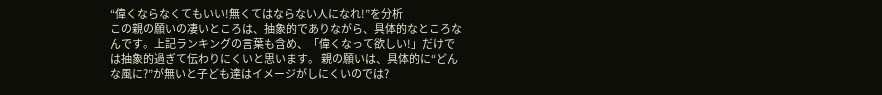“偉くならなくてもいい!無くてはならない人になれ!”を分析
この親の願いの凄いところは、抽象的でありながら、具体的なところなんです。上記ランキングの言葉も含め、「偉くなって欲しい!」だけでは抽象的過ぎて伝わりにくいと思います。 親の願いは、具体的に“どんな風に?”が無いと子ども達はイメージがしにくいのでは?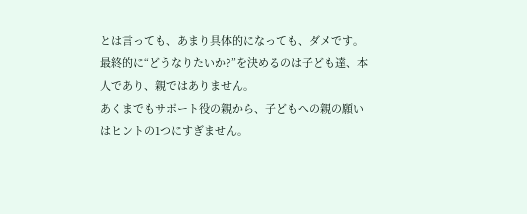とは言っても、あまり具体的になっても、ダメです。
最終的に“どうなりたいか?”を決めるのは子ども達、本人であり、親ではありません。
あくまでもサポート役の親から、子どもへの親の願いはヒントの1つにすぎません。